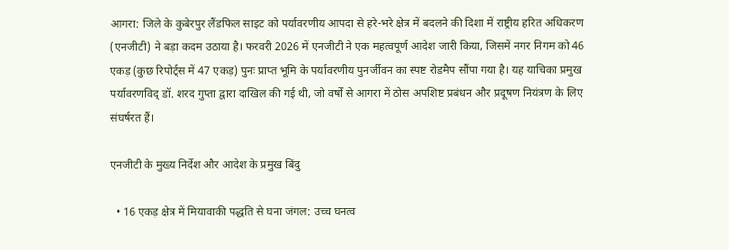आगरा: जिले के कुबेरपुर लैंडफिल साइट को पर्यावरणीय आपदा से हरे-भरे क्षेत्र में बदलने की दिशा में राष्ट्रीय हरित अधिकरण (एनजीटी) ने बड़ा कदम उठाया है। फरवरी 2026 में एनजीटी ने एक महत्वपूर्ण आदेश जारी किया, जिसमें नगर निगम को 46 एकड़ (कुछ रिपोर्ट्स में 47 एकड़) पुनः प्राप्त भूमि के पर्यावरणीय पुनर्जीवन का स्पष्ट रोडमैप सौंपा गया है। यह याचिका प्रमुख पर्यावरणविद् डॉ. शरद गुप्ता द्वारा दाखिल की गई थी, जो वर्षों से आगरा में ठोस अपशिष्ट प्रबंधन और प्रदूषण नियंत्रण के लिए संघर्षरत हैं।

एनजीटी के मुख्य निर्देश और आदेश के प्रमुख बिंदु

  • 16 एकड़ क्षेत्र में मियावाकी पद्धति से घना जंगल: उच्च घनत्व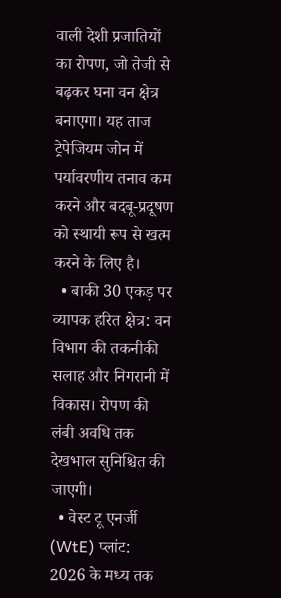वाली देशी प्रजातियों का रोपण, जो तेजी से बढ़कर घना वन क्षेत्र बनाएगा। यह ताज ट्रेपेजियम जोन में पर्यावरणीय तनाव कम करने और बदबू-प्रदूषण को स्थायी रूप से खत्म करने के लिए है।
  • बाकी 30 एकड़ पर व्यापक हरित क्षेत्र: वन विभाग की तकनीकी सलाह और निगरानी में विकास। रोपण की लंबी अवधि तक देखभाल सुनिश्चित की जाएगी।
  • वेस्ट टू एनर्जी (WtE) प्लांट: 2026 के मध्य तक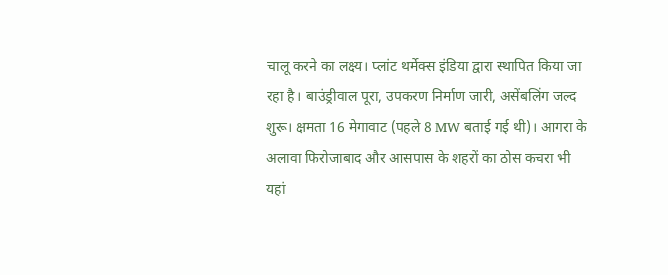चालू करने का लक्ष्य। प्लांट थर्मेक्स इंडिया द्वारा स्थापित किया जा रहा है। बाउंड्रीवाल पूरा, उपकरण निर्माण जारी, असेंबलिंग जल्द शुरू। क्षमता 16 मेगावाट (पहले 8 MW बताई गई थी)। आगरा के अलावा फिरोजाबाद और आसपास के शहरों का ठोस कचरा भी यहां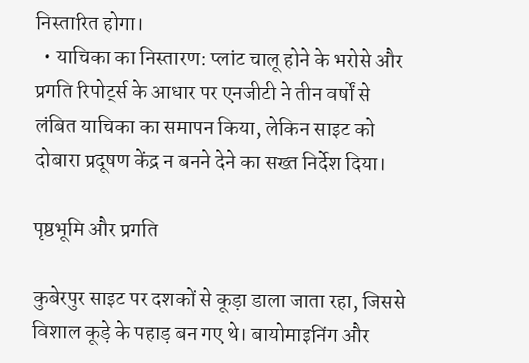निस्तारित होगा।
  • याचिका का निस्तारण: प्लांट चालू होने के भरोसे और प्रगति रिपोर्ट्स के आधार पर एनजीटी ने तीन वर्षों से लंबित याचिका का समापन किया, लेकिन साइट को दोबारा प्रदूषण केंद्र न बनने देने का सख्त निर्देश दिया।

पृष्ठभूमि और प्रगति

कुबेरपुर साइट पर दशकों से कूड़ा डाला जाता रहा, जिससे विशाल कूड़े के पहाड़ बन गए थे। बायोमाइनिंग और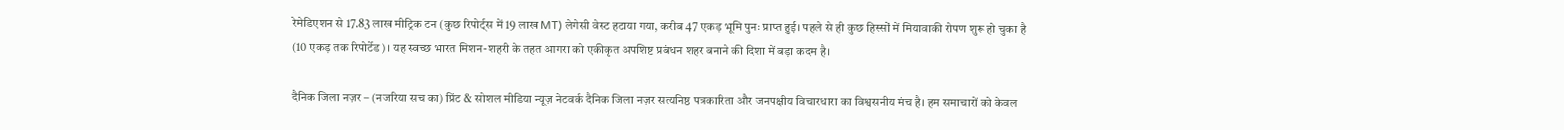रेमेडिएशन से 17.83 लाख मीट्रिक टन (कुछ रिपोर्ट्स में 19 लाख MT) लेगेसी वेस्ट हटाया गया, करीब 47 एकड़ भूमि पुनः प्राप्त हुई। पहले से ही कुछ हिस्सों में मियावाकी रोपण शुरू हो चुका है (10 एकड़ तक रिपोर्टेड)। यह स्वच्छ भारत मिशन-शहरी के तहत आगरा को एकीकृत अपशिष्ट प्रबंधन शहर बनाने की दिशा में बड़ा कदम है।

दैनिक जिला नज़र – (नजरिया सच का) प्रिंट & सोशल मीडिया न्यूज़ नेटवर्क दैनिक जिला नज़र सत्यनिष्ठ पत्रकारिता और जनपक्षीय विचारधारा का विश्वसनीय मंच है। हम समाचारों को केवल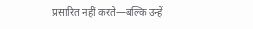प्रसारित नहीं करते—बल्कि उन्हें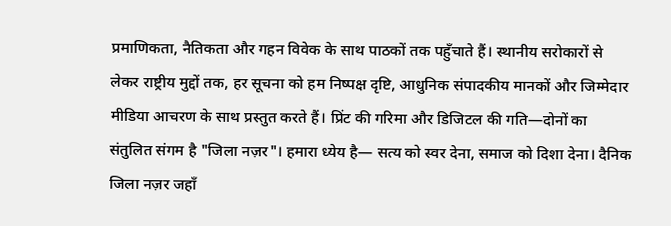प्रमाणिकता, नैतिकता और गहन विवेक के साथ पाठकों तक पहुँचाते हैं। स्थानीय सरोकारों से लेकर राष्ट्रीय मुद्दों तक, हर सूचना को हम निष्पक्ष दृष्टि, आधुनिक संपादकीय मानकों और जिम्मेदार मीडिया आचरण के साथ प्रस्तुत करते हैं। प्रिंट की गरिमा और डिजिटल की गति—दोनों का संतुलित संगम है "जिला नज़र"। हमारा ध्येय है— सत्य को स्वर देना, समाज को दिशा देना। दैनिक जिला नज़र जहाँ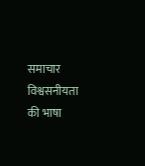समाचार विश्वसनीयता की भाषा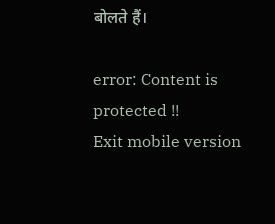बोलते हैं।

error: Content is protected !!
Exit mobile version